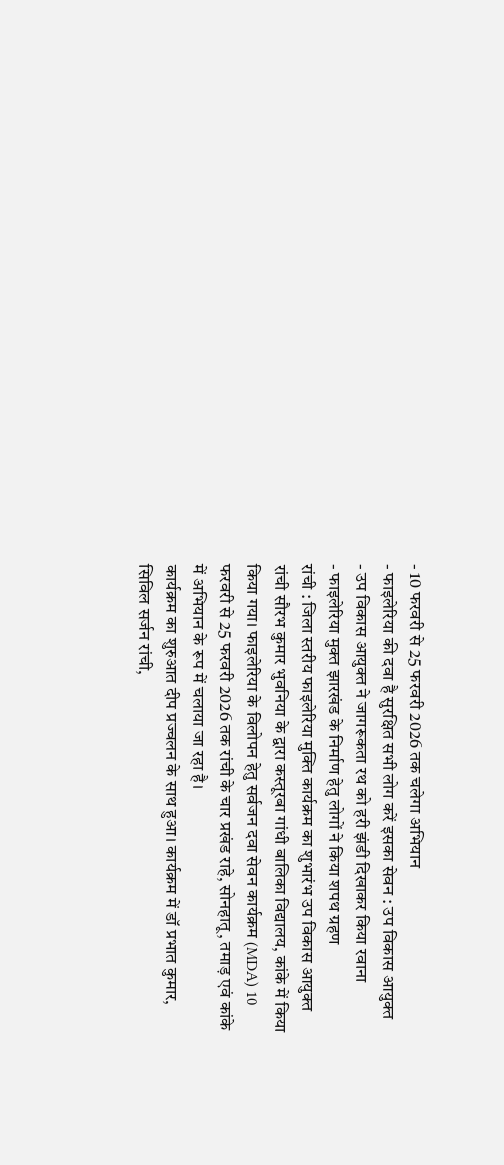- 10 फरवरी से 25 फरवरी 2026 तक चलेगा अभियान
- फाइलेरिया की दवा है सुरक्षित सभी लोग करें इसका सेवन : उप विकास आयुक्त
- उप विकास आयुक्त ने जागरूकता रथ को हरी झंडी दिखाकर किया रवाना
- फाइलेरिया मुक्त झारखंड के निर्माण हेतु लोगों ने किया शपथ ग्रहण
रांची : जिला स्तरीय फाइलेरिया मुक्ति कार्यक्रम का शुभारंभ उप विकास आयुक्त रांची सौरभ कुमार भुवनिया के द्वारा कस्तूरबा गांधी बालिका विद्यालय, कांके में किया किया गया। फाइलेरिया के विलोपन हेतु सर्वजन दवा सेवन कार्यक्रम (MDA) 10 फरवरी से 25 फरवरी 2026 तक रांची के चार प्रखंड राहे, सोनहातू, तमाड़ एवं कांके में अभियान के रूप में चलाया जा रहा है।
कार्यक्रम का शुरुआत दीप प्रज्वलन के साथ हुआ। कार्यक्रम में डॉ प्रभात कुमार, सिविल सर्जन रांची,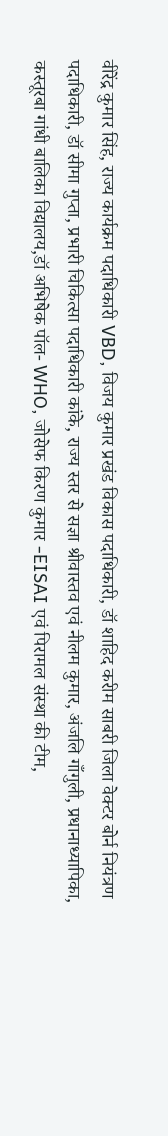वीरेंद्र कुमार सिंह, राज्य कार्यक्रम पदाधिकारी VBD, विजय कुमार प्रखंड विकास पदाधिकारी, डॉ शाहिद करीम साबरी जिला वेक्टर बोर्न नियंत्रण पदाधिकारी, डॉ सीमा गुप्ता, प्रभारी चिकित्सा पदाधिकारी कांके, राज्य स्तर से सज्ञा श्रीवास्तव एवं नीलम कुमार, अंजलि गाँगुली, प्रधानाध्यापिका, कस्तूरबा गांधी बालिका विद्यालय,डॉ अभिषेक पॉल- WHO, जोसेफ किरण कुमार -EISAI एवं पिरामल संस्था की टीम,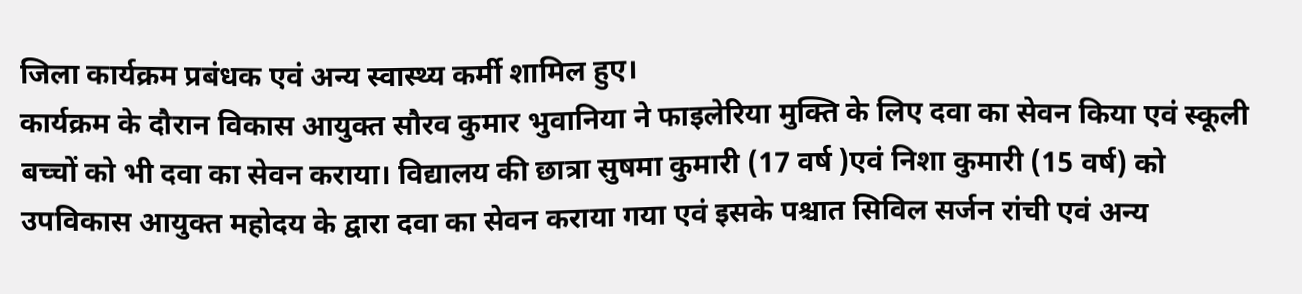जिला कार्यक्रम प्रबंधक एवं अन्य स्वास्थ्य कर्मी शामिल हुए।
कार्यक्रम के दौरान विकास आयुक्त सौरव कुमार भुवानिया ने फाइलेरिया मुक्ति के लिए दवा का सेवन किया एवं स्कूली बच्चों को भी दवा का सेवन कराया। विद्यालय की छात्रा सुषमा कुमारी (17 वर्ष )एवं निशा कुमारी (15 वर्ष) को उपविकास आयुक्त महोदय के द्वारा दवा का सेवन कराया गया एवं इसके पश्चात सिविल सर्जन रांची एवं अन्य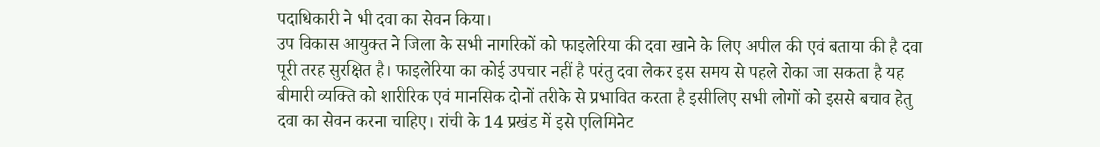पदाधिकारी ने भी दवा का सेवन किया।
उप विकास आयुक्त ने जिला के सभी नागरिकों को फाइलेरिया की दवा खाने के लिए अपील की एवं बताया की है दवा पूरी तरह सुरक्षित है। फाइलेरिया का कोई उपचार नहीं है परंतु दवा लेकर इस समय से पहले रोका जा सकता है यह बीमारी व्यक्ति को शारीरिक एवं मानसिक दोनों तरीके से प्रभावित करता है इसीलिए सभी लोगों को इससे बचाव हेतु दवा का सेवन करना चाहिए। रांची के 14 प्रखंड में इसे एलिमिनेट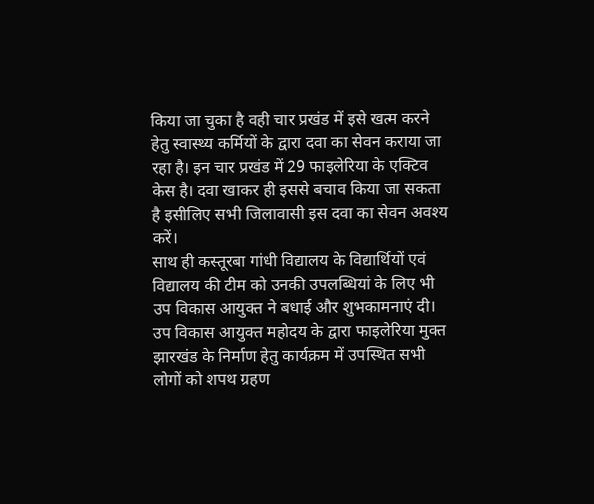किया जा चुका है वही चार प्रखंड में इसे खत्म करने हेतु स्वास्थ्य कर्मियों के द्वारा दवा का सेवन कराया जा रहा है। इन चार प्रखंड में 29 फाइलेरिया के एक्टिव केस है। दवा खाकर ही इससे बचाव किया जा सकता है इसीलिए सभी जिलावासी इस दवा का सेवन अवश्य करें।
साथ ही कस्तूरबा गांधी विद्यालय के विद्यार्थियों एवं विद्यालय की टीम को उनकी उपलब्धियां के लिए भी उप विकास आयुक्त ने बधाई और शुभकामनाएं दी।
उप विकास आयुक्त महोदय के द्वारा फाइलेरिया मुक्त झारखंड के निर्माण हेतु कार्यक्रम में उपस्थित सभी लोगों को शपथ ग्रहण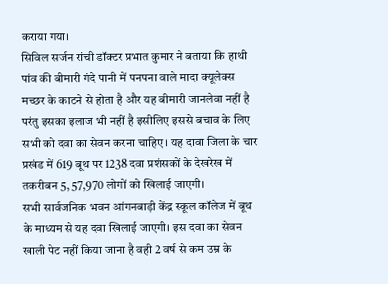कराया गया।
सिविल सर्जन रांची डॉक्टर प्रभात कुमार ने बताया कि हाथी पांव की बीमारी गंदे पानी में पनपना वाले मादा क्यूलेक्स मच्छर के काटने से होता है और यह बीमारी जानलेवा नहीं है परंतु इसका इलाज भी नहीं है इसीलिए इससे बचाव के लिए सभी को दवा का सेवन करना चाहिए। यह दावा जिला के चार प्रखंड में 619 बूथ पर 1238 दवा प्रशंसकों के देखरेख में तकरीबन 5, 57,970 लोगों को खिलाई जाएगी।
सभी सार्वजनिक भवन आंगनबाड़ी केंद्र स्कूल कॉलेज में बूथ के माध्यम से यह दवा खिलाई जाएगी। इस दवा का सेवन खाली पेट नहीं किया जाना है वही 2 वर्ष से कम उम्र के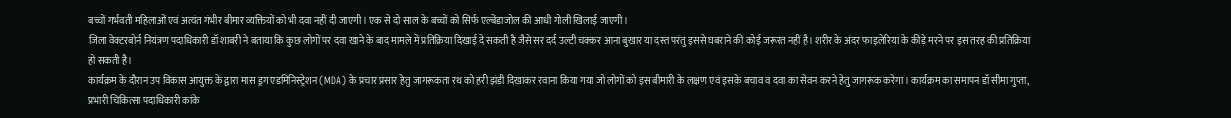बच्चों गर्भवती महिलाओं एवं अत्यंत गंभीर बीमार व्यक्तियों को भी दवा नहीं दी जाएगी। एक से दो साल के बच्चों को सिर्फ एल्बेंडाजोल की आधी गोली खिलाई जाएगी।
जिला वेक्टरबोर्न नियंत्रण पदाधिकारी डॉ शाबरी ने बताया कि कुछ लोगों पर दवा खाने के बाद मामले में प्रतिक्रिया दिखाई दे सकती है जैसे सर दर्द उल्टी चक्कर आना बुखार या दस्त परंतु इससे घबराने की कोई जरूरत नहीं है। शरीर के अंदर फाइलेरिया के कीड़े मरने पर इस तरह की प्रतिक्रिया हो सकती है।
कार्यक्रम के दौरान उप विकास आयुक्त के द्वारा मास ड्रग एडमिनिस्ट्रेशन (MDA) के प्रचार प्रसार हेतु जागरूकता रथ को हरी झंडी दिखाकर रवाना किया गया जो लोगों को इस बीमारी के लक्षण एवं इसके बचाव व दवा का सेवन करने हेतु जागरूक करेगा। कार्यक्रम का समापन डॉ सीमा गुप्ता, प्रभारी चिकित्सा पदाधिकारी कांके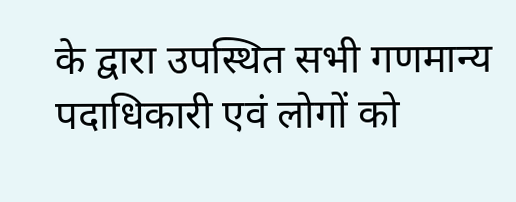के द्वारा उपस्थित सभी गणमान्य पदाधिकारी एवं लोगों को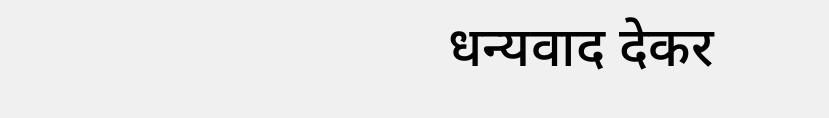धन्यवाद देकर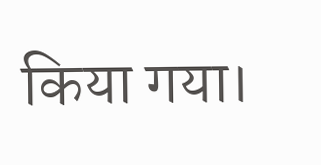किया गया।